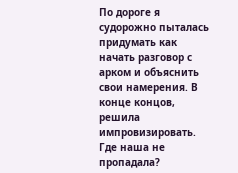По дороге я судорожно пыталась придумать как начать разговор с арком и объяснить свои намерения. В конце концов, решила импровизировать. Где наша не пропадала?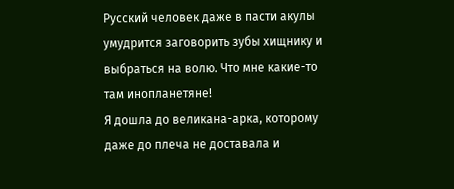Русский человек даже в пасти акулы умудрится заговорить зубы хищнику и выбраться на волю. Что мне какие-то там инопланетяне!
Я дошла до великана-арка, которому даже до плеча не доставала и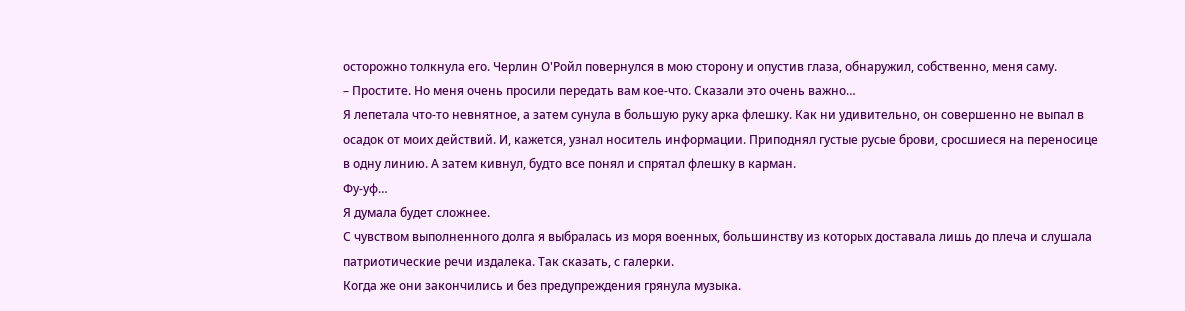осторожно толкнула его. Черлин О'Ройл повернулся в мою сторону и опустив глаза, обнаружил, собственно, меня саму.
– Простите. Но меня очень просили передать вам кое-что. Сказали это очень важно…
Я лепетала что-то невнятное, а затем сунула в большую руку арка флешку. Как ни удивительно, он совершенно не выпал в осадок от моих действий. И, кажется, узнал носитель информации. Приподнял густые русые брови, сросшиеся на переносице в одну линию. А затем кивнул, будто все понял и спрятал флешку в карман.
Фу-уф…
Я думала будет сложнее.
С чувством выполненного долга я выбралась из моря военных, большинству из которых доставала лишь до плеча и слушала патриотические речи издалека. Так сказать, с галерки.
Когда же они закончились и без предупреждения грянула музыка.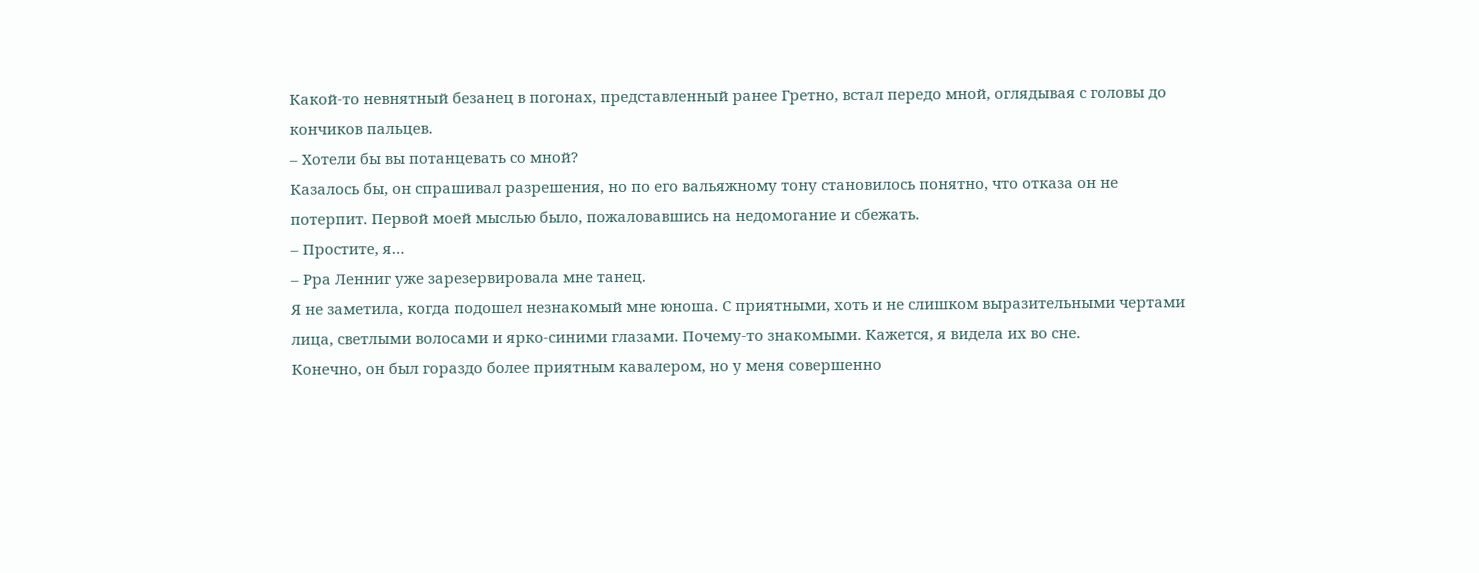Какой-то невнятный безанец в погонах, представленный ранее Гретно, встал передо мной, оглядывая с головы до кончиков пальцев.
– Хотели бы вы потанцевать со мной?
Казалось бы, он спрашивал разрешения, но по его вальяжному тону становилось понятно, что отказа он не потерпит. Первой моей мыслью было, пожаловавшись на недомогание и сбежать.
– Простите, я…
– Рра Ленниг уже зарезервировала мне танец.
Я не заметила, когда подошел незнакомый мне юноша. С приятными, хоть и не слишком выразительными чертами лица, светлыми волосами и ярко-синими глазами. Почему-то знакомыми. Кажется, я видела их во сне.
Конечно, он был гораздо более приятным кавалером, но у меня совершенно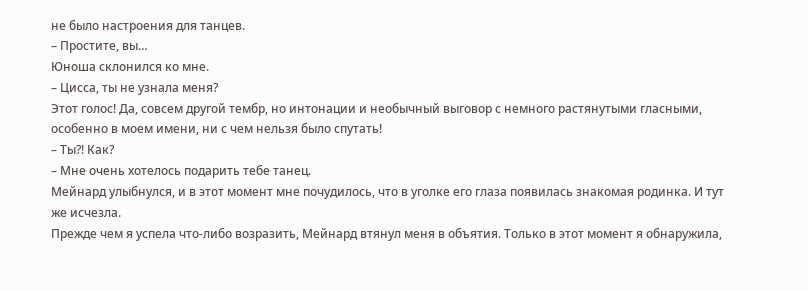не было настроения для танцев.
– Простите, вы…
Юноша склонился ко мне.
– Цисса, ты не узнала меня?
Этот голос! Да, совсем другой тембр, но интонации и необычный выговор с немного растянутыми гласными, особенно в моем имени, ни с чем нельзя было спутать!
– Ты?! Как?
– Мне очень хотелось подарить тебе танец.
Мейнард улыбнулся, и в этот момент мне почудилось, что в уголке его глаза появилась знакомая родинка. И тут же исчезла.
Прежде чем я успела что-либо возразить, Мейнард втянул меня в объятия. Только в этот момент я обнаружила,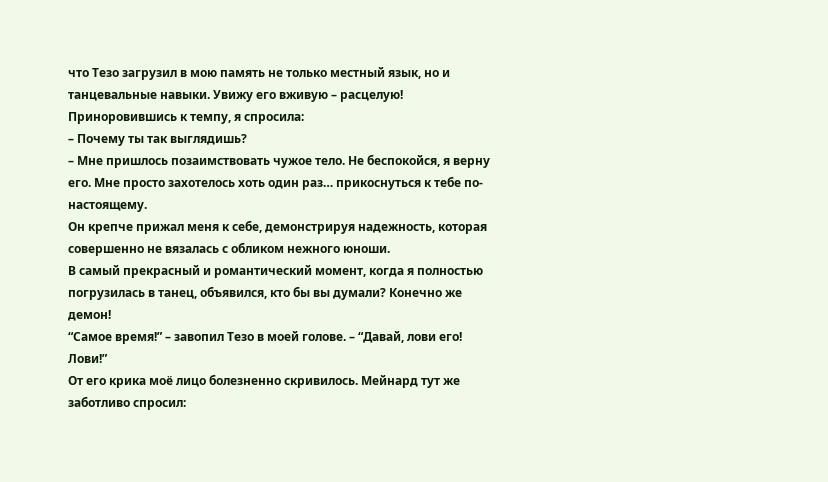что Тезо загрузил в мою память не только местный язык, но и танцевальные навыки. Увижу его вживую – расцелую!
Приноровившись к темпу, я спросила:
– Почему ты так выглядишь?
– Мне пришлось позаимствовать чужое тело. Не беспокойся, я верну его. Мне просто захотелось хоть один раз… прикоснуться к тебе по-настоящему.
Он крепче прижал меня к себе, демонстрируя надежность, которая совершенно не вязалась с обликом нежного юноши.
В самый прекрасный и романтический момент, когда я полностью погрузилась в танец, объявился, кто бы вы думали? Конечно же демон!
“Самое время!” – завопил Тезо в моей голове. – “Давай, лови его! Лови!”
От его крика моё лицо болезненно скривилось. Мейнард тут же заботливо спросил: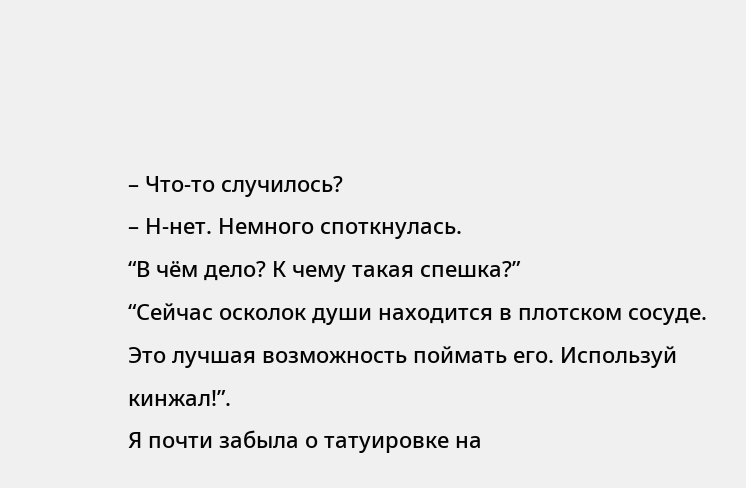– Что-то случилось?
– Н-нет. Немного споткнулась.
“В чём дело? К чему такая спешка?”
“Сейчас осколок души находится в плотском сосуде. Это лучшая возможность поймать его. Используй кинжал!”.
Я почти забыла о татуировке на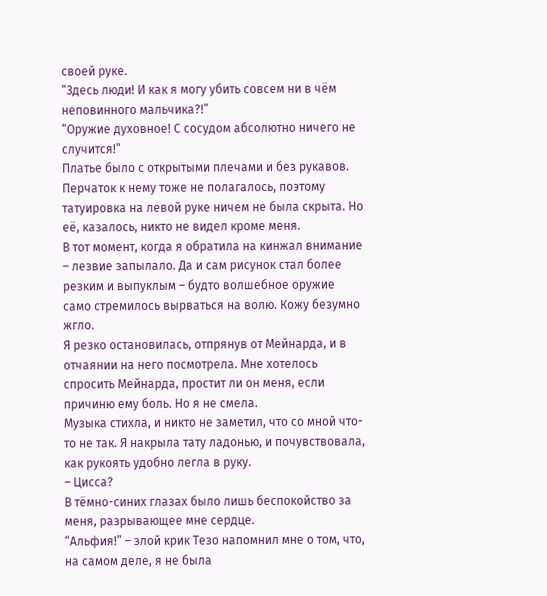своей руке.
“Здесь люди! И как я могу убить совсем ни в чём неповинного мальчика?!”
“Оружие духовное! С сосудом абсолютно ничего не случится!”
Платье было с открытыми плечами и без рукавов. Перчаток к нему тоже не полагалось, поэтому татуировка на левой руке ничем не была скрыта. Но её, казалось, никто не видел кроме меня.
В тот момент, когда я обратила на кинжал внимание – лезвие запылало. Да и сам рисунок стал более резким и выпуклым – будто волшебное оружие само стремилось вырваться на волю. Кожу безумно жгло.
Я резко остановилась, отпрянув от Мейнарда, и в отчаянии на него посмотрела. Мне хотелось спросить Мейнарда, простит ли он меня, если причиню ему боль. Но я не смела.
Музыка стихла, и никто не заметил, что со мной что-то не так. Я накрыла тату ладонью, и почувствовала, как рукоять удобно легла в руку.
– Цисса?
В тёмно-синих глазах было лишь беспокойство за меня, разрывающее мне сердце.
“Альфия!” – злой крик Тезо напомнил мне о том, что, на самом деле, я не была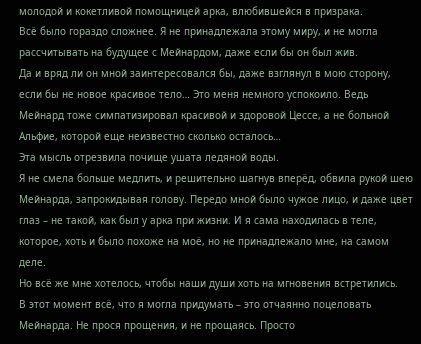молодой и кокетливой помощницей арка, влюбившейся в призрака.
Всё было гораздо сложнее. Я не принадлежала этому миру, и не могла рассчитывать на будущее с Мейнардом, даже если бы он был жив.
Да и вряд ли он мной заинтересовался бы, даже взглянул в мою сторону, если бы не новое красивое тело… Это меня немного успокоило. Ведь Мейнард тоже симпатизировал красивой и здоровой Цессе, а не больной Альфие, которой еще неизвестно сколько осталось…
Эта мысль отрезвила почище ушата ледяной воды.
Я не смела больше медлить, и решительно шагнув вперёд, обвила рукой шею Мейнарда, запрокидывая голову. Передо мной было чужое лицо, и даже цвет глаз – не такой, как был у арка при жизни. И я сама находилась в теле, которое, хоть и было похоже на моё, но не принадлежало мне, на самом деле.
Но всё же мне хотелось, чтобы наши души хоть на мгновения встретились.
В этот момент всё, что я могла придумать – это отчаянно поцеловать Мейнарда. Не прося прощения, и не прощаясь. Просто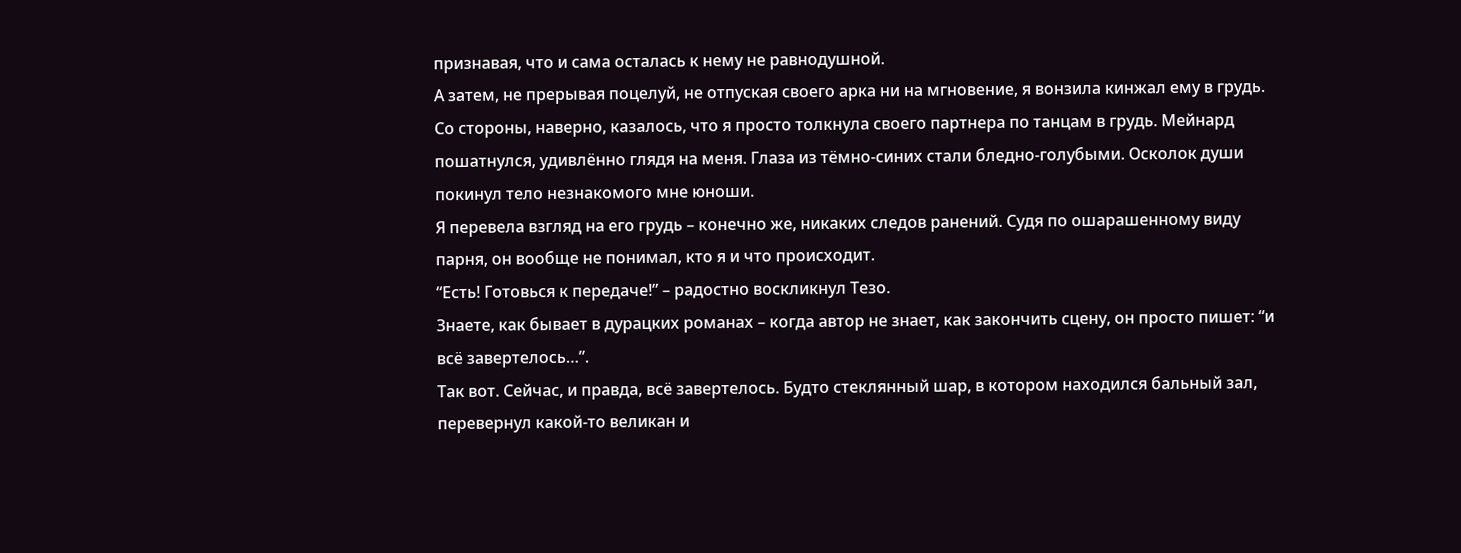признавая, что и сама осталась к нему не равнодушной.
А затем, не прерывая поцелуй, не отпуская своего арка ни на мгновение, я вонзила кинжал ему в грудь.
Со стороны, наверно, казалось, что я просто толкнула своего партнера по танцам в грудь. Мейнард пошатнулся, удивлённо глядя на меня. Глаза из тёмно-синих стали бледно-голубыми. Осколок души покинул тело незнакомого мне юноши.
Я перевела взгляд на его грудь – конечно же, никаких следов ранений. Судя по ошарашенному виду парня, он вообще не понимал, кто я и что происходит.
“Есть! Готовься к передаче!” – радостно воскликнул Тезо.
Знаете, как бывает в дурацких романах – когда автор не знает, как закончить сцену, он просто пишет: “и всё завертелось…”.
Так вот. Сейчас, и правда, всё завертелось. Будто стеклянный шар, в котором находился бальный зал, перевернул какой-то великан и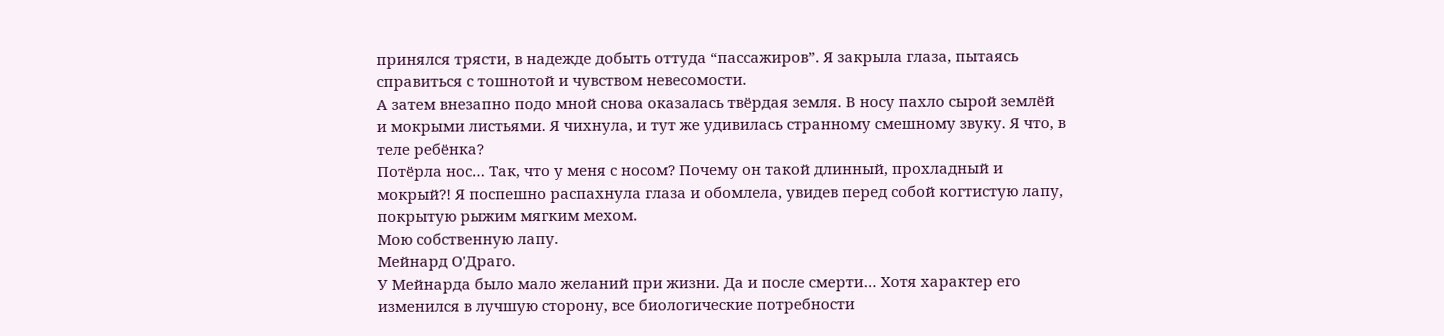принялся трясти, в надежде добыть оттуда “пассажиров”. Я закрыла глаза, пытаясь справиться с тошнотой и чувством невесомости.
А затем внезапно подо мной снова оказалась твёрдая земля. В носу пахло сырой землёй и мокрыми листьями. Я чихнула, и тут же удивилась странному смешному звуку. Я что, в теле ребёнка?
Потёрла нос… Так, что у меня с носом? Почему он такой длинный, прохладный и мокрый?! Я поспешно распахнула глаза и обомлела, увидев перед собой когтистую лапу, покрытую рыжим мягким мехом.
Мою собственную лапу.
Мейнард О'Драго.
У Мейнарда было мало желаний при жизни. Да и после смерти… Хотя характер его изменился в лучшую сторону, все биологические потребности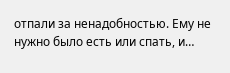отпали за ненадобностью. Ему не нужно было есть или спать, и…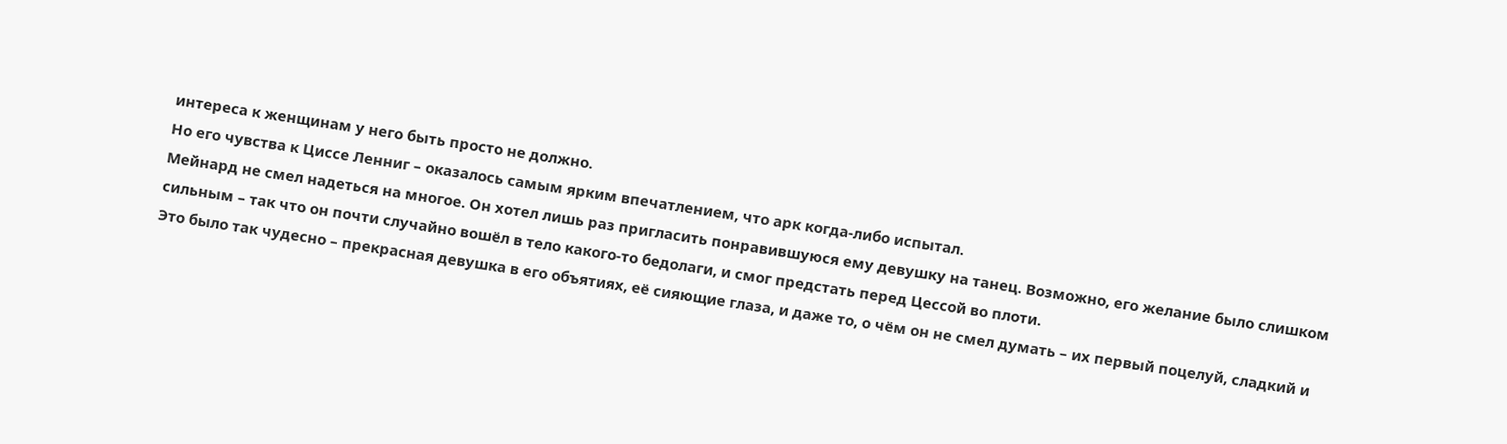интереса к женщинам у него быть просто не должно.
Но его чувства к Циссе Ленниг – оказалось самым ярким впечатлением, что арк когда-либо испытал.
Мейнард не смел надеться на многое. Он хотел лишь раз пригласить понравившуюся ему девушку на танец. Возможно, его желание было слишком сильным – так что он почти случайно вошёл в тело какого-то бедолаги, и смог предстать перед Цессой во плоти.
Это было так чудесно – прекрасная девушка в его объятиях, её сияющие глаза, и даже то, о чём он не смел думать – их первый поцелуй, сладкий и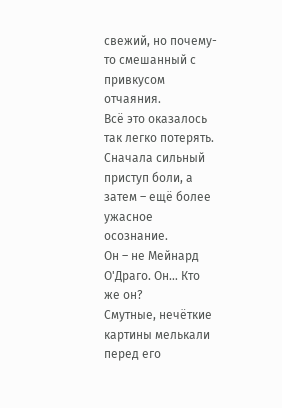свежий, но почему-то смешанный с привкусом отчаяния.
Всё это оказалось так легко потерять.
Сначала сильный приступ боли, а затем – ещё более ужасное осознание.
Он – не Мейнард О'Драго. Он… Кто же он?
Смутные, нечёткие картины мелькали перед его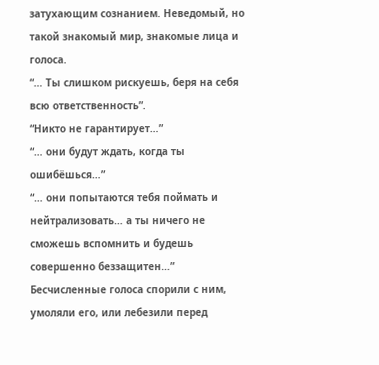затухающим сознанием. Неведомый, но такой знакомый мир, знакомые лица и голоса.
“… Ты слишком рискуешь, беря на себя всю ответственность”.
“Никто не гарантирует…”
“… они будут ждать, когда ты ошибёшься…”
“… они попытаются тебя поймать и нейтрализовать… а ты ничего не сможешь вспомнить и будешь совершенно беззащитен…”
Бесчисленные голоса спорили с ним, умоляли его, или лебезили перед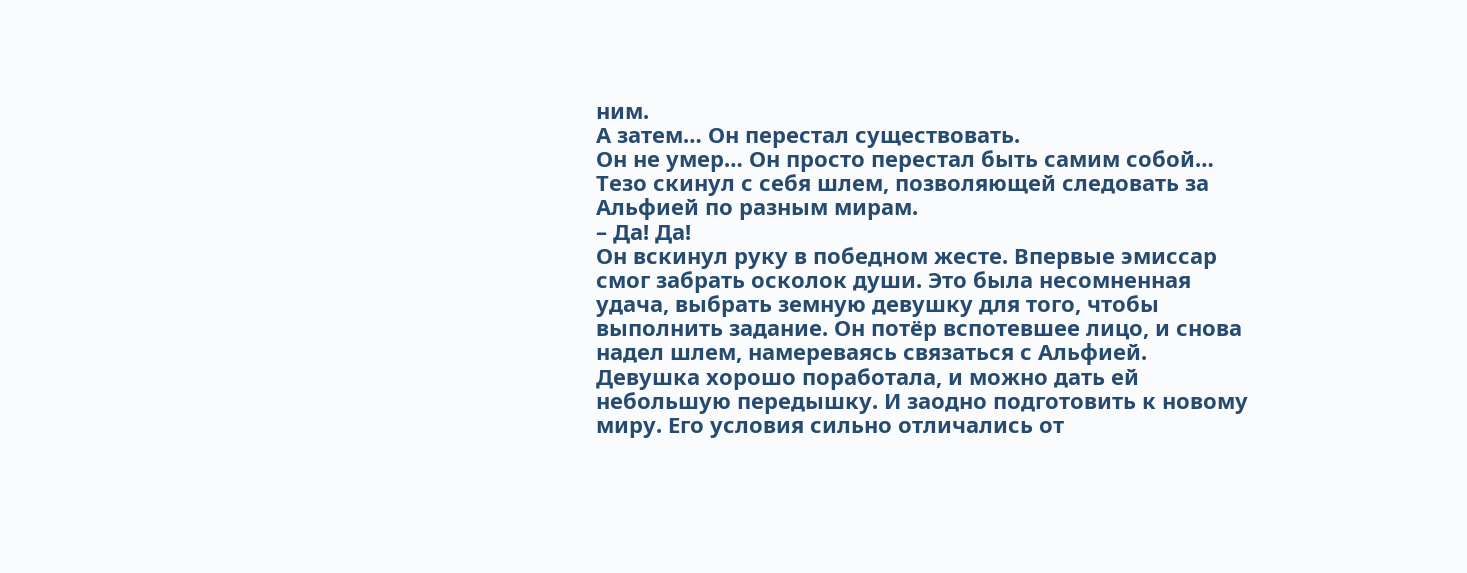ним.
А затем… Он перестал существовать.
Он не умер… Он просто перестал быть самим собой…
Тезо скинул с себя шлем, позволяющей следовать за Альфией по разным мирам.
– Да! Да!
Он вскинул руку в победном жесте. Впервые эмиссар смог забрать осколок души. Это была несомненная удача, выбрать земную девушку для того, чтобы выполнить задание. Он потёр вспотевшее лицо, и снова надел шлем, намереваясь связаться с Альфией.
Девушка хорошо поработала, и можно дать ей небольшую передышку. И заодно подготовить к новому миру. Его условия сильно отличались от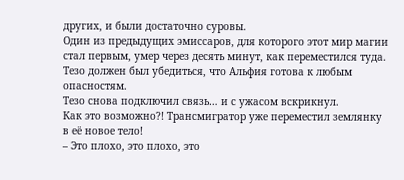других, и были достаточно суровы.
Один из предыдущих эмиссаров, для которого этот мир магии стал первым, умер через десять минут, как переместился туда. Тезо должен был убедиться, что Альфия готова к любым опасностям.
Тезо снова подключил связь… и с ужасом вскрикнул.
Как это возможно?! Трансмигратор уже переместил землянку в её новое тело!
– Это плохо, это плохо, это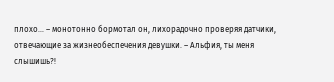плохо… – монотонно бормотал он, лихорадочно проверяя датчики, отвечающие за жизнеобеспечения девушки. – Альфия, ты меня слышишь?!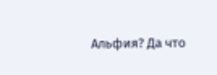Альфия? Да что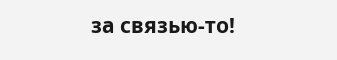за связью-то!